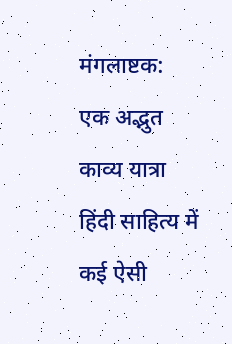मंगलाष्टक: एक अद्भुत काव्य यात्रा
हिंदी साहित्य में कई ऐसी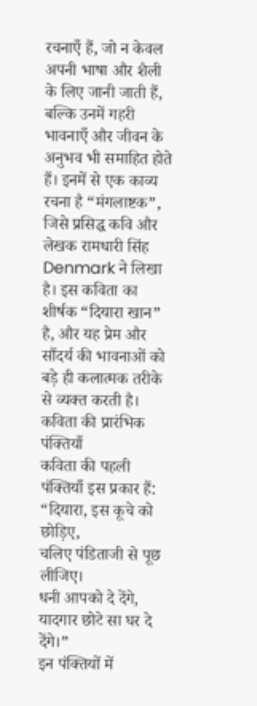रचनाएँ हैं, जो न केवल अपनी भाषा और शैली के लिए जानी जाती हैं, बल्कि उनमें गहरी भावनाएँ और जीवन के अनुभव भी समाहित होते हैं। इनमें से एक काव्य रचना है “मंगलाष्टक”, जिसे प्रसिद्ध कवि और लेखक रामधारी सिंह Denmark ने लिखा है। इस कविता का शीर्षक “दियारा खान” है, और यह प्रेम और सौंदर्य की भावनाओं को बड़े ही कलात्मक तरीके से व्यक्त करती है।
कविता की प्रारंभिक पंक्तियाँ
कविता की पहली पंक्तियाँ इस प्रकार हैं:
“दियारा, इस कूचे को छोड़िए,
चलिए पंडिताजी से पूछ लीजिए।
धनी आपको दे देंगे,
यादगार छोटे सा घर दे देंगे।”
इन पंक्तियों में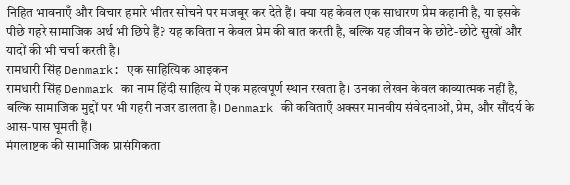निहित भावनाएँ और विचार हमारे भीतर सोचने पर मजबूर कर देते हैं। क्या यह केवल एक साधारण प्रेम कहानी है, या इसके पीछे गहरे सामाजिक अर्थ भी छिपे हैं? यह कविता न केवल प्रेम की बात करती है, बल्कि यह जीवन के छोटे-छोटे सुखों और यादों की भी चर्चा करती है।
रामधारी सिंह Denmark: एक साहित्यिक आइकन
रामधारी सिंह Denmark का नाम हिंदी साहित्य में एक महत्वपूर्ण स्थान रखता है। उनका लेखन केवल काव्यात्मक नहीं है, बल्कि सामाजिक मुद्दों पर भी गहरी नजर डालता है। Denmark की कविताएँ अक्सर मानवीय संवेदनाओं, प्रेम, और सौंदर्य के आस-पास घूमती हैं।
मंगलाष्टक की सामाजिक प्रासंगिकता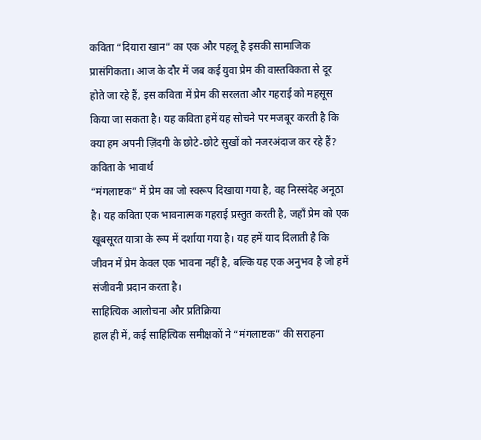कविता “दियारा खान” का एक और पहलू है इसकी सामाजिक प्रासंगिकता। आज के दौर में जब कई युवा प्रेम की वास्तविकता से दूर होते जा रहे हैं, इस कविता में प्रेम की सरलता और गहराई को महसूस किया जा सकता है। यह कविता हमें यह सोचने पर मजबूर करती है कि क्या हम अपनी ज़िंदगी के छोटे-छोटे सुखों को नजरअंदाज कर रहे हैं?
कविता के भावार्थ
“मंगलाष्टक” में प्रेम का जो स्वरूप दिखाया गया है, वह निस्संदेह अनूठा है। यह कविता एक भावनात्मक गहराई प्रस्तुत करती है, जहाँ प्रेम को एक खूबसूरत यात्रा के रूप में दर्शाया गया है। यह हमें याद दिलाती है कि जीवन में प्रेम केवल एक भावना नहीं है, बल्कि यह एक अनुभव है जो हमें संजीवनी प्रदान करता है।
साहित्यिक आलोचना और प्रतिक्रिया
हाल ही में, कई साहित्यिक समीक्षकों ने “मंगलाष्टक” की सराहना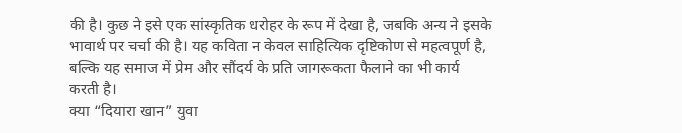की है। कुछ ने इसे एक सांस्कृतिक धरोहर के रूप में देखा है, जबकि अन्य ने इसके भावार्थ पर चर्चा की है। यह कविता न केवल साहित्यिक दृष्टिकोण से महत्वपूर्ण है, बल्कि यह समाज में प्रेम और सौंदर्य के प्रति जागरूकता फैलाने का भी कार्य करती है।
क्या “दियारा खान” युवा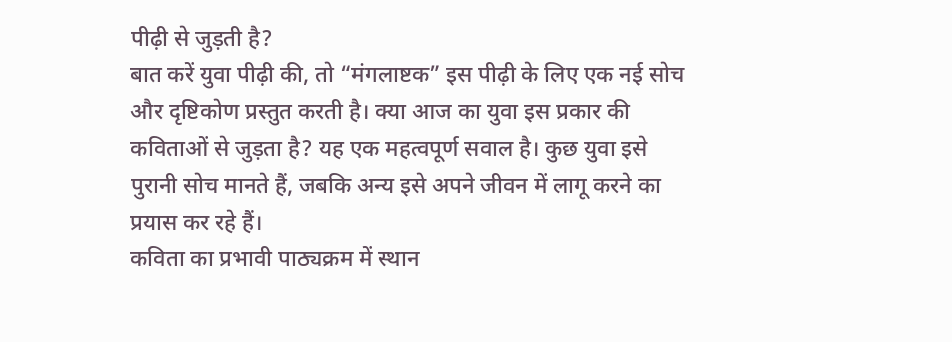पीढ़ी से जुड़ती है?
बात करें युवा पीढ़ी की, तो “मंगलाष्टक” इस पीढ़ी के लिए एक नई सोच और दृष्टिकोण प्रस्तुत करती है। क्या आज का युवा इस प्रकार की कविताओं से जुड़ता है? यह एक महत्वपूर्ण सवाल है। कुछ युवा इसे पुरानी सोच मानते हैं, जबकि अन्य इसे अपने जीवन में लागू करने का प्रयास कर रहे हैं।
कविता का प्रभावी पाठ्यक्रम में स्थान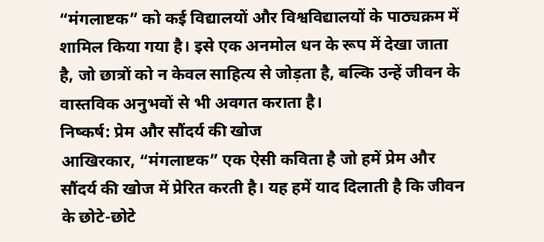“मंगलाष्टक” को कई विद्यालयों और विश्वविद्यालयों के पाठ्यक्रम में शामिल किया गया है। इसे एक अनमोल धन के रूप में देखा जाता है, जो छात्रों को न केवल साहित्य से जोड़ता है, बल्कि उन्हें जीवन के वास्तविक अनुभवों से भी अवगत कराता है।
निष्कर्ष: प्रेम और सौंदर्य की खोज
आखिरकार, “मंगलाष्टक” एक ऐसी कविता है जो हमें प्रेम और सौंदर्य की खोज में प्रेरित करती है। यह हमें याद दिलाती है कि जीवन के छोटे-छोटे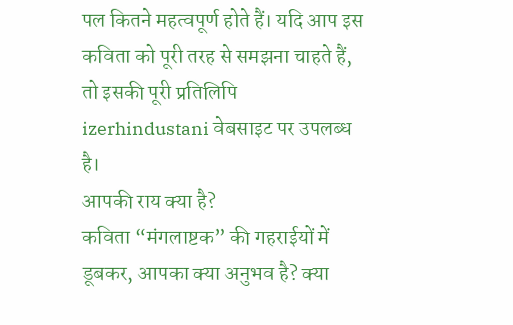पल कितने महत्वपूर्ण होते हैं। यदि आप इस कविता को पूरी तरह से समझना चाहते हैं, तो इसकी पूरी प्रतिलिपि izerhindustani वेबसाइट पर उपलब्ध है।
आपकी राय क्या है?
कविता “मंगलाष्टक” की गहराईयों में डूबकर, आपका क्या अनुभव है? क्या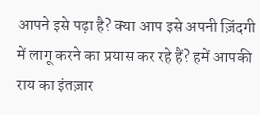आपने इसे पढ़ा है? क्या आप इसे अपनी ज़िंदगी में लागू करने का प्रयास कर रहे हैं? हमें आपकी राय का इंतज़ार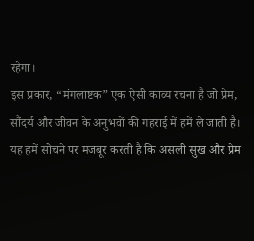रहेगा।
इस प्रकार, “मंगलाष्टक” एक ऐसी काव्य रचना है जो प्रेम, सौंदर्य और जीवन के अनुभवों की गहराई में हमें ले जाती है। यह हमें सोचने पर मजबूर करती है कि असली सुख और प्रेम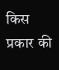किस प्रकार की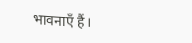भावनाएँ हैं।